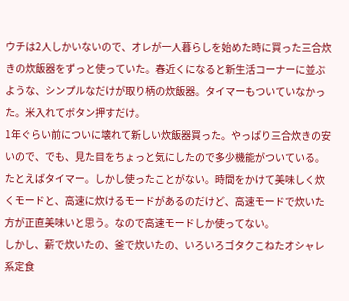ウチは2人しかいないので、オレが一人暮らしを始めた時に買った三合炊きの炊飯器をずっと使っていた。春近くになると新生活コーナーに並ぶような、シンプルなだけが取り柄の炊飯器。タイマーもついていなかった。米入れてボタン押すだけ。
1年ぐらい前についに壊れて新しい炊飯器買った。やっぱり三合炊きの安いので、でも、見た目をちょっと気にしたので多少機能がついている。たとえばタイマー。しかし使ったことがない。時間をかけて美味しく炊くモードと、高速に炊けるモードがあるのだけど、高速モードで炊いた方が正直美味いと思う。なので高速モードしか使ってない。
しかし、薪で炊いたの、釜で炊いたの、いろいろゴタクこねたオシャレ系定食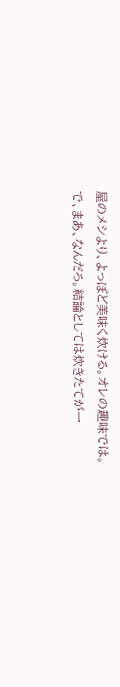屋のメシより、よっぽど美味く炊ける。オレの趣味では。
で、まあ、なんだろ。結論としては炊きたてが一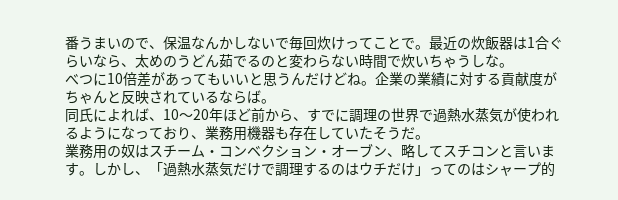番うまいので、保温なんかしないで毎回炊けってことで。最近の炊飯器は1合ぐらいなら、太めのうどん茹でるのと変わらない時間で炊いちゃうしな。
べつに10倍差があってもいいと思うんだけどね。企業の業績に対する貢献度がちゃんと反映されているならば。
同氏によれば、10〜20年ほど前から、すでに調理の世界で過熱水蒸気が使われるようになっており、業務用機器も存在していたそうだ。
業務用の奴はスチーム・コンベクション・オーブン、略してスチコンと言います。しかし、「過熱水蒸気だけで調理するのはウチだけ」ってのはシャープ的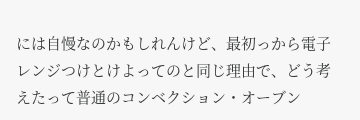には自慢なのかもしれんけど、最初っから電子レンジつけとけよってのと同じ理由で、どう考えたって普通のコンベクション・オーブン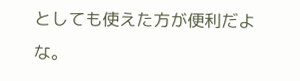としても使えた方が便利だよな。